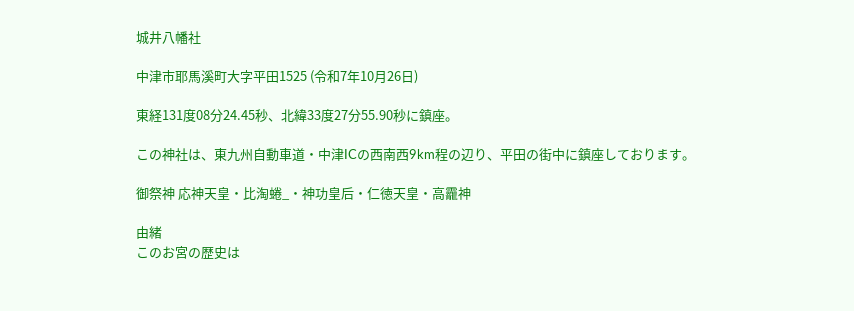城井八幡社

中津市耶馬溪町大字平田1525 (令和7年10月26日)

東経131度08分24.45秒、北緯33度27分55.90秒に鎮座。

この神社は、東九州自動車道・中津ICの西南西9km程の辺り、平田の街中に鎮座しております。

御祭神 応神天皇・比淘蜷_・神功皇后・仁徳天皇・高龗神

由緒
このお宮の歴史は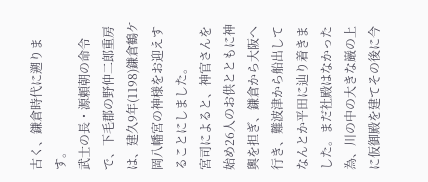古く、鎌倉時代に遡ります。
武士の長・源頼朝の命令で、下毛郡の野仲二郎重房は、建久9年(1198)鎌倉鶴ケ岡八幡宮の神様をお迎えすることにしました。
宮司によると、神官さんを始め26人のお供とともに神輿を担ぎ、鎌倉から大阪へ行き、難波津から船出してなんとか平田に辿り着きました。まだ社殿はなかった為、川の中の大きな巌の上に仮御殿を建てその後に今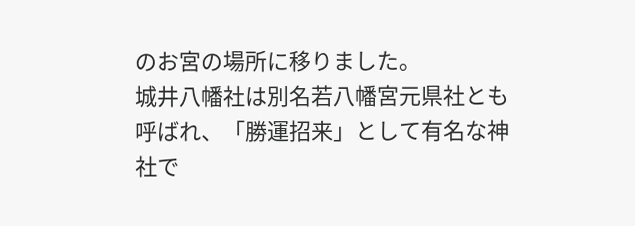のお宮の場所に移りました。
城井八幡社は別名若八幡宮元県社とも呼ばれ、「勝運招来」として有名な神社で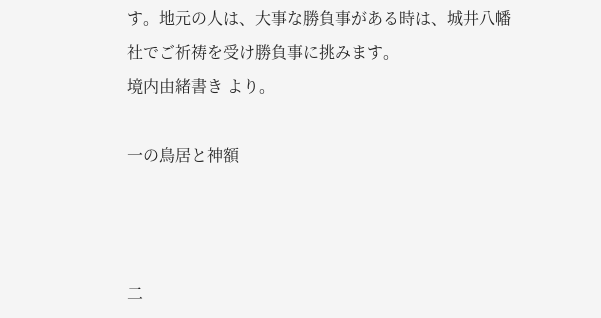す。地元の人は、大事な勝負事がある時は、城井八幡社でご祈祷を受け勝負事に挑みます。
境内由緒書き より。

一の鳥居と神額



二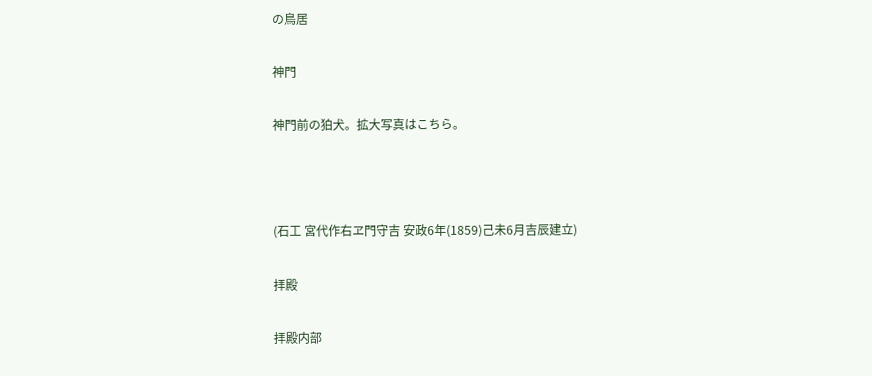の鳥居

神門

神門前の狛犬。拡大写真はこちら。



(石工 宮代作右ヱ門守吉 安政6年(1859)己未6月吉辰建立)

拝殿

拝殿内部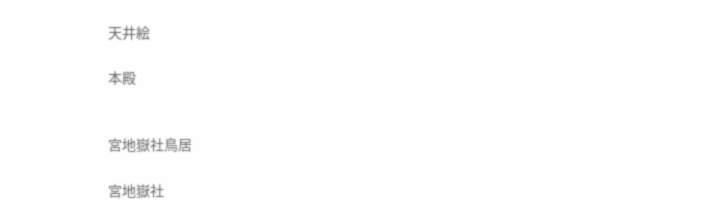天井絵

本殿


宮地嶽社鳥居

宮地嶽社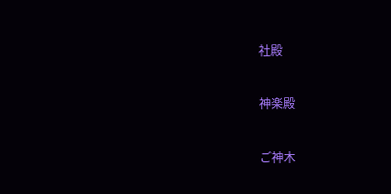社殿

神楽殿

ご神木